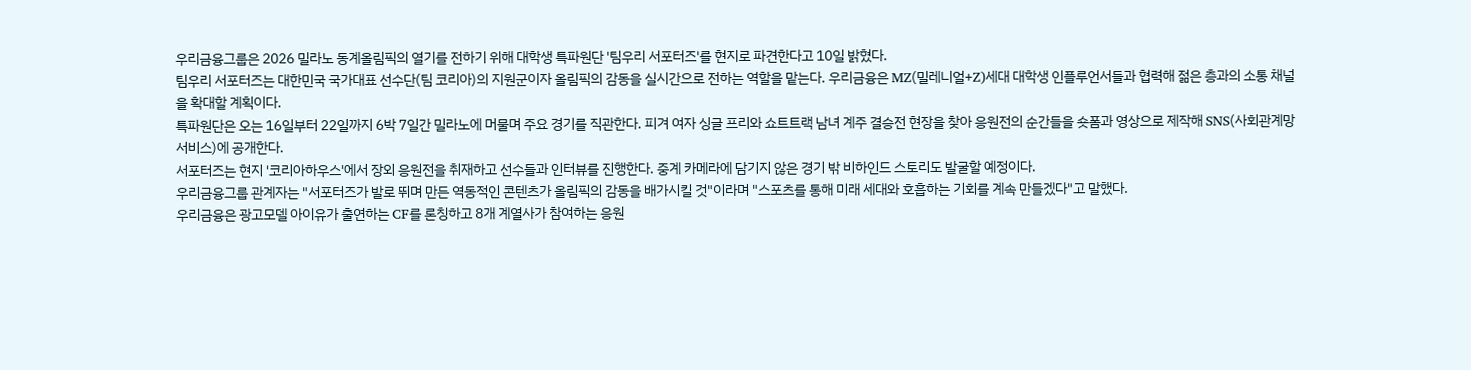우리금융그룹은 2026 밀라노 동계올림픽의 열기를 전하기 위해 대학생 특파원단 '팀우리 서포터즈'를 현지로 파견한다고 10일 밝혔다.
팀우리 서포터즈는 대한민국 국가대표 선수단(팀 코리아)의 지원군이자 올림픽의 감동을 실시간으로 전하는 역할을 맡는다. 우리금융은 MZ(밀레니얼+Z)세대 대학생 인플루언서들과 협력해 젊은 층과의 소통 채널을 확대할 계획이다.
특파원단은 오는 16일부터 22일까지 6박 7일간 밀라노에 머물며 주요 경기를 직관한다. 피겨 여자 싱글 프리와 쇼트트랙 남녀 계주 결승전 현장을 찾아 응원전의 순간들을 숏폼과 영상으로 제작해 SNS(사회관계망서비스)에 공개한다.
서포터즈는 현지 '코리아하우스'에서 장외 응원전을 취재하고 선수들과 인터뷰를 진행한다. 중계 카메라에 담기지 않은 경기 밖 비하인드 스토리도 발굴할 예정이다.
우리금융그룹 관계자는 "서포터즈가 발로 뛰며 만든 역동적인 콘텐츠가 올림픽의 감동을 배가시킬 것"이라며 "스포츠를 통해 미래 세대와 호흡하는 기회를 계속 만들겠다"고 말했다.
우리금융은 광고모델 아이유가 출연하는 CF를 론칭하고 8개 계열사가 참여하는 응원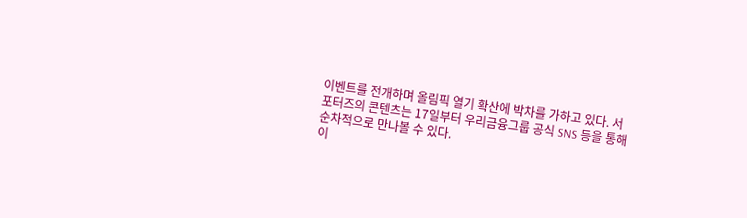이벤트를 전개하며 올림픽 열기 확산에 박차를 가하고 있다. 서포터즈의 콘텐츠는 17일부터 우리금융그룹 공식 SNS 등을 통해 순차적으로 만나볼 수 있다.
이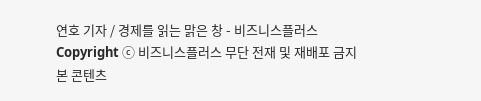연호 기자 / 경제를 읽는 맑은 창 - 비즈니스플러스
Copyright ⓒ 비즈니스플러스 무단 전재 및 재배포 금지
본 콘텐츠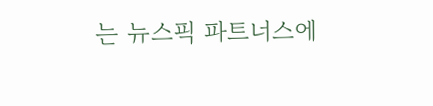는 뉴스픽 파트너스에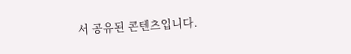서 공유된 콘텐츠입니다.